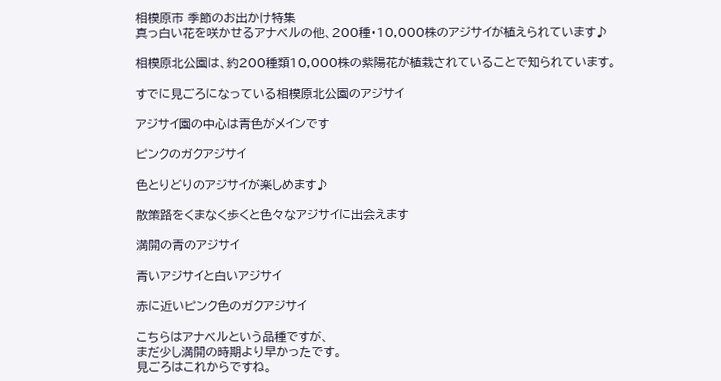相模原市 季節のお出かけ特集
真っ白い花を咲かせるアナベルの他、200種・10,000株のアジサイが植えられています♪

相模原北公園は、約200種類10,000株の紫陽花が植栽されていることで知られています。

すでに見ごろになっている相模原北公園のアジサイ

アジサイ園の中心は青色がメインです

ピンクのガクアジサイ

色とりどりのアジサイが楽しめます♪

散策路をくまなく歩くと色々なアジサイに出会えます

満開の青のアジサイ

青いアジサイと白いアジサイ

赤に近いピンク色のガクアジサイ

こちらはアナベルという品種ですが、
まだ少し満開の時期より早かったです。
見ごろはこれからですね。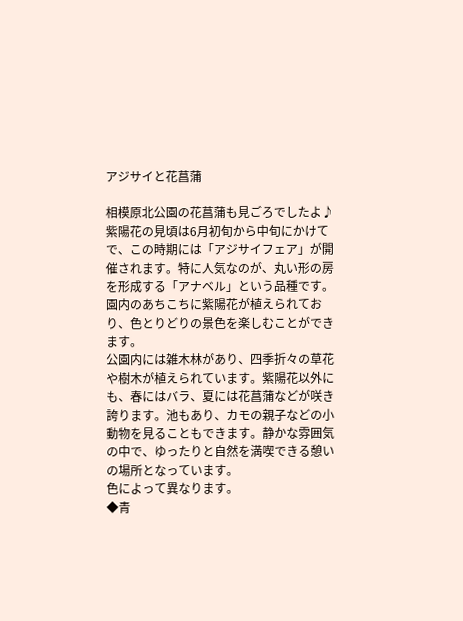アジサイと花菖蒲

相模原北公園の花菖蒲も見ごろでしたよ♪
紫陽花の見頃は6月初旬から中旬にかけてで、この時期には「アジサイフェア」が開催されます。特に人気なのが、丸い形の房を形成する「アナベル」という品種です。園内のあちこちに紫陽花が植えられており、色とりどりの景色を楽しむことができます。
公園内には雑木林があり、四季折々の草花や樹木が植えられています。紫陽花以外にも、春にはバラ、夏には花菖蒲などが咲き誇ります。池もあり、カモの親子などの小動物を見ることもできます。静かな雰囲気の中で、ゆったりと自然を満喫できる憩いの場所となっています。
色によって異なります。
◆青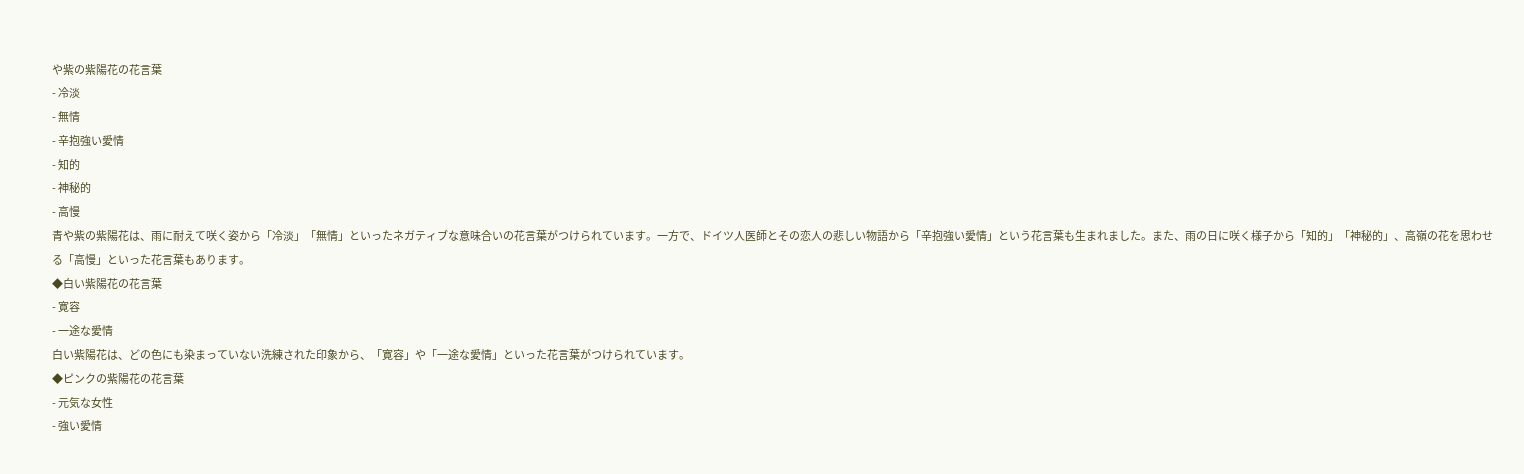や紫の紫陽花の花言葉
- 冷淡
- 無情
- 辛抱強い愛情
- 知的
- 神秘的
- 高慢
青や紫の紫陽花は、雨に耐えて咲く姿から「冷淡」「無情」といったネガティブな意味合いの花言葉がつけられています。一方で、ドイツ人医師とその恋人の悲しい物語から「辛抱強い愛情」という花言葉も生まれました。また、雨の日に咲く様子から「知的」「神秘的」、高嶺の花を思わせる「高慢」といった花言葉もあります。
◆白い紫陽花の花言葉
- 寛容
- 一途な愛情
白い紫陽花は、どの色にも染まっていない洗練された印象から、「寛容」や「一途な愛情」といった花言葉がつけられています。
◆ピンクの紫陽花の花言葉
- 元気な女性
- 強い愛情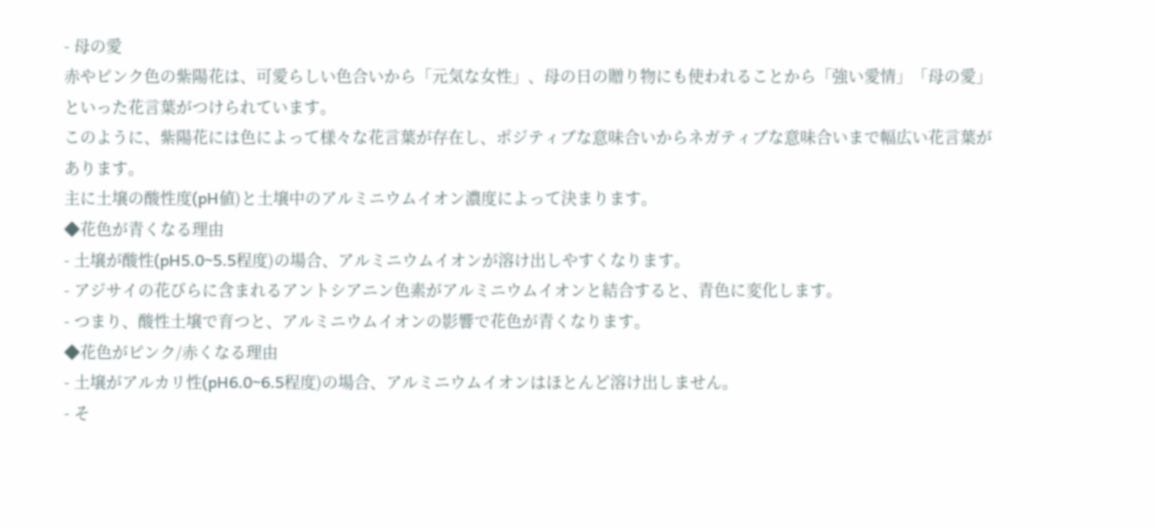- 母の愛
赤やピンク色の紫陽花は、可愛らしい色合いから「元気な女性」、母の日の贈り物にも使われることから「強い愛情」「母の愛」といった花言葉がつけられています。
このように、紫陽花には色によって様々な花言葉が存在し、ポジティブな意味合いからネガティブな意味合いまで幅広い花言葉があります。
主に土壌の酸性度(pH値)と土壌中のアルミニウムイオン濃度によって決まります。
◆花色が青くなる理由
- 土壌が酸性(pH5.0~5.5程度)の場合、アルミニウムイオンが溶け出しやすくなります。
- アジサイの花びらに含まれるアントシアニン色素がアルミニウムイオンと結合すると、青色に変化します。
- つまり、酸性土壌で育つと、アルミニウムイオンの影響で花色が青くなります。
◆花色がピンク/赤くなる理由
- 土壌がアルカリ性(pH6.0~6.5程度)の場合、アルミニウムイオンはほとんど溶け出しません。
- そ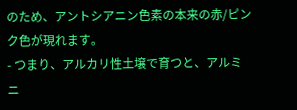のため、アントシアニン色素の本来の赤/ピンク色が現れます。
- つまり、アルカリ性土壌で育つと、アルミニ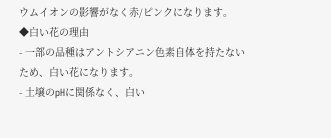ウムイオンの影響がなく赤/ピンクになります。
◆白い花の理由
- 一部の品種はアントシアニン色素自体を持たないため、白い花になります。
- 土壌のpHに関係なく、白い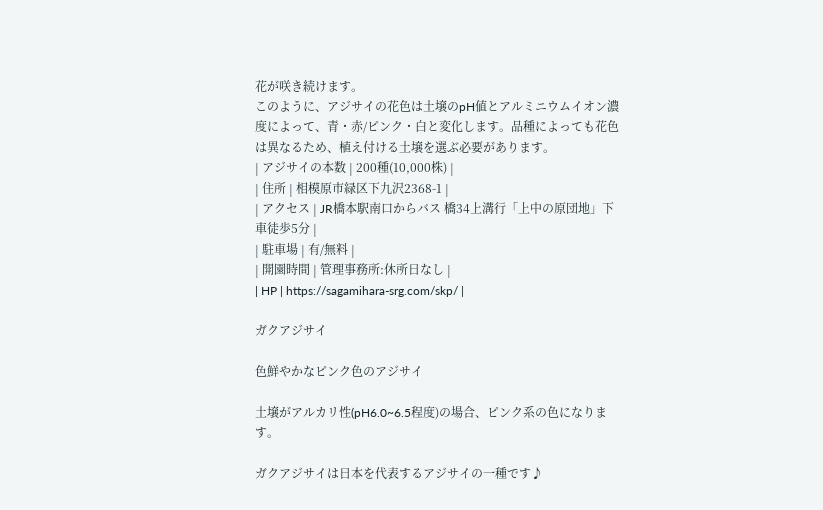花が咲き続けます。
このように、アジサイの花色は土壌のpH値とアルミニウムイオン濃度によって、青・赤/ピンク・白と変化します。品種によっても花色は異なるため、植え付ける土壌を選ぶ必要があります。
| アジサイの本数 | 200種(10,000株) |
| 住所 | 相模原市緑区下九沢2368-1 |
| アクセス | JR橋本駅南口からバス 橋34上溝行「上中の原団地」下車徒歩5分 |
| 駐車場 | 有/無料 |
| 開園時間 | 管理事務所:休所日なし |
| HP | https://sagamihara-srg.com/skp/ |

ガクアジサイ

色鮮やかなピンク色のアジサイ

土壌がアルカリ性(pH6.0~6.5程度)の場合、ピンク系の色になります。

ガクアジサイは日本を代表するアジサイの一種です♪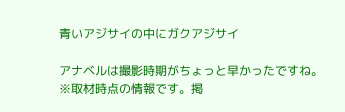青いアジサイの中にガクアジサイ

アナベルは撮影時期がちょっと早かったですね。
※取材時点の情報です。掲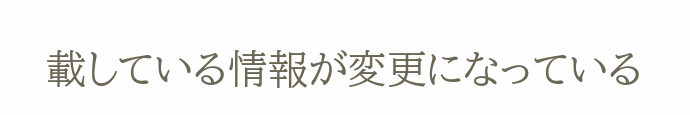載している情報が変更になっている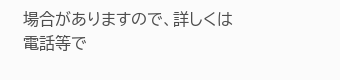場合がありますので、詳しくは電話等で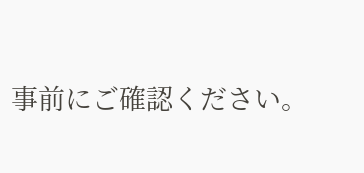事前にご確認ください。